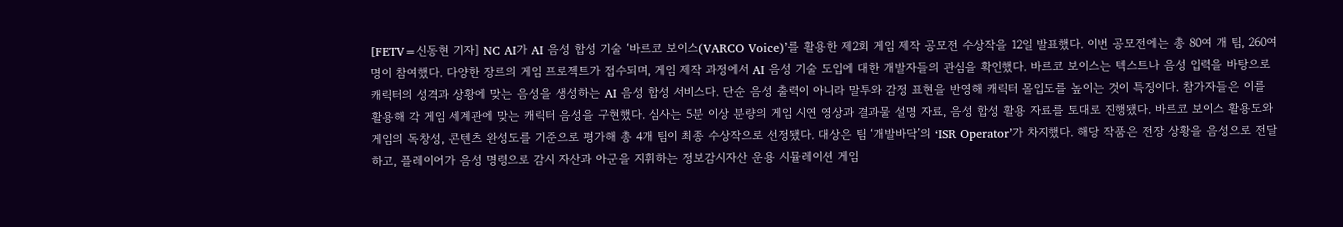[FETV=신동현 기자] NC AI가 AI 음성 합성 기술 ‘바르코 보이스(VARCO Voice)’를 활용한 제2회 게임 제작 공모전 수상작을 12일 발표했다. 이번 공모전에는 총 80여 개 팀, 260여 명이 참여했다. 다양한 장르의 게임 프로젝트가 접수되며, 게임 제작 과정에서 AI 음성 기술 도입에 대한 개발자들의 관심을 확인했다. 바르코 보이스는 텍스트나 음성 입력을 바탕으로 캐릭터의 성격과 상황에 맞는 음성을 생성하는 AI 음성 합성 서비스다. 단순 음성 출력이 아니라 말투와 감정 표현을 반영해 캐릭터 몰입도를 높이는 것이 특징이다. 참가자들은 이를 활용해 각 게임 세계관에 맞는 캐릭터 음성을 구현했다. 심사는 5분 이상 분량의 게임 시연 영상과 결과물 설명 자료, 음성 합성 활용 자료를 토대로 진행됐다. 바르코 보이스 활용도와 게임의 독창성, 콘텐츠 완성도를 기준으로 평가해 총 4개 팀이 최종 수상작으로 선정됐다. 대상은 팀 ‘개발바닥’의 ‘ISR Operator’가 차지했다. 해당 작품은 전장 상황을 음성으로 전달하고, 플레이어가 음성 명령으로 감시 자산과 아군을 지휘하는 정보감시자산 운용 시뮬레이션 게임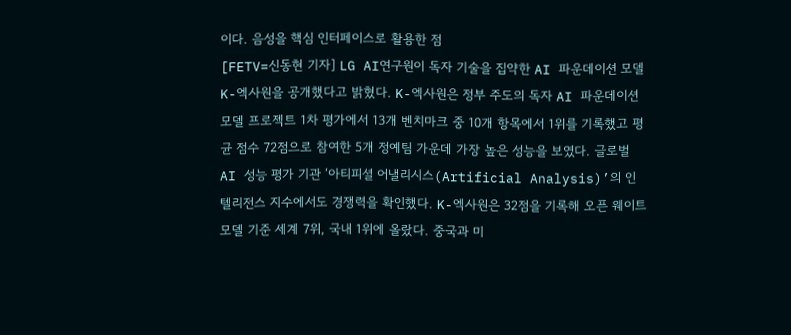이다. 음성을 핵심 인터페이스로 활용한 점
[FETV=신동현 기자] LG AI연구원이 독자 기술을 집약한 AI 파운데이션 모델 K-엑사원을 공개했다고 밝혔다. K-엑사원은 정부 주도의 독자 AI 파운데이션 모델 프로젝트 1차 평가에서 13개 벤치마크 중 10개 항목에서 1위를 기록했고 평균 점수 72점으로 참여한 5개 정예팀 가운데 가장 높은 성능을 보였다. 글로벌 AI 성능 평가 기관 ‘아티피셜 어낼리시스(Artificial Analysis)’의 인텔리전스 지수에서도 경쟁력을 확인했다. K-엑사원은 32점을 기록해 오픈 웨이트 모델 기준 세계 7위, 국내 1위에 올랐다. 중국과 미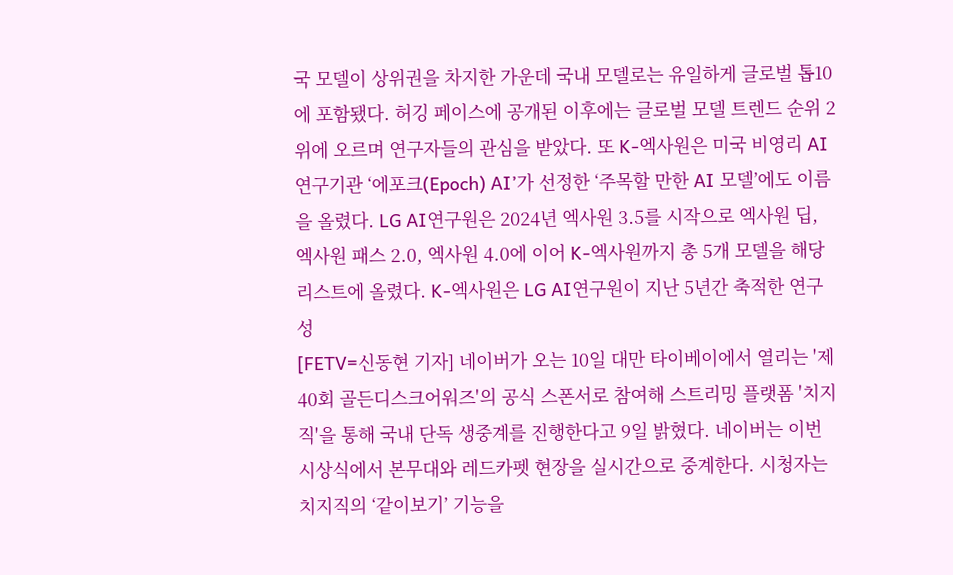국 모델이 상위권을 차지한 가운데 국내 모델로는 유일하게 글로벌 톱10에 포함됐다. 허깅 페이스에 공개된 이후에는 글로벌 모델 트렌드 순위 2위에 오르며 연구자들의 관심을 받았다. 또 K-엑사원은 미국 비영리 AI 연구기관 ‘에포크(Epoch) AI’가 선정한 ‘주목할 만한 AI 모델’에도 이름을 올렸다. LG AI연구원은 2024년 엑사원 3.5를 시작으로 엑사원 딥, 엑사원 패스 2.0, 엑사원 4.0에 이어 K-엑사원까지 총 5개 모델을 해당 리스트에 올렸다. K-엑사원은 LG AI연구원이 지난 5년간 축적한 연구 성
[FETV=신동현 기자] 네이버가 오는 10일 대만 타이베이에서 열리는 '제40회 골든디스크어워즈'의 공식 스폰서로 참여해 스트리밍 플랫폼 '치지직'을 통해 국내 단독 생중계를 진행한다고 9일 밝혔다. 네이버는 이번 시상식에서 본무대와 레드카펫 현장을 실시간으로 중계한다. 시청자는 치지직의 ‘같이보기’ 기능을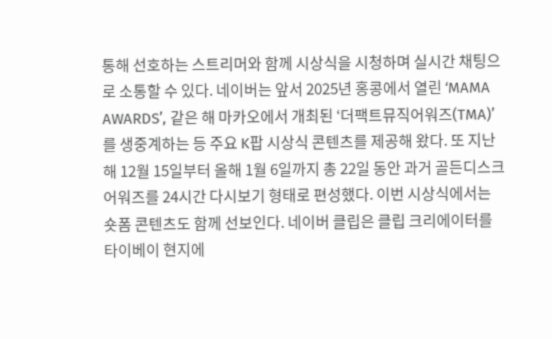통해 선호하는 스트리머와 함께 시상식을 시청하며 실시간 채팅으로 소통할 수 있다. 네이버는 앞서 2025년 홍콩에서 열린 ‘MAMA AWARDS’, 같은 해 마카오에서 개최된 ‘더팩트뮤직어워즈(TMA)’를 생중계하는 등 주요 K팝 시상식 콘텐츠를 제공해 왔다. 또 지난해 12월 15일부터 올해 1월 6일까지 총 22일 동안 과거 골든디스크어워즈를 24시간 다시보기 형태로 편성했다. 이번 시상식에서는 숏폼 콘텐츠도 함께 선보인다. 네이버 클립은 클립 크리에이터를 타이베이 현지에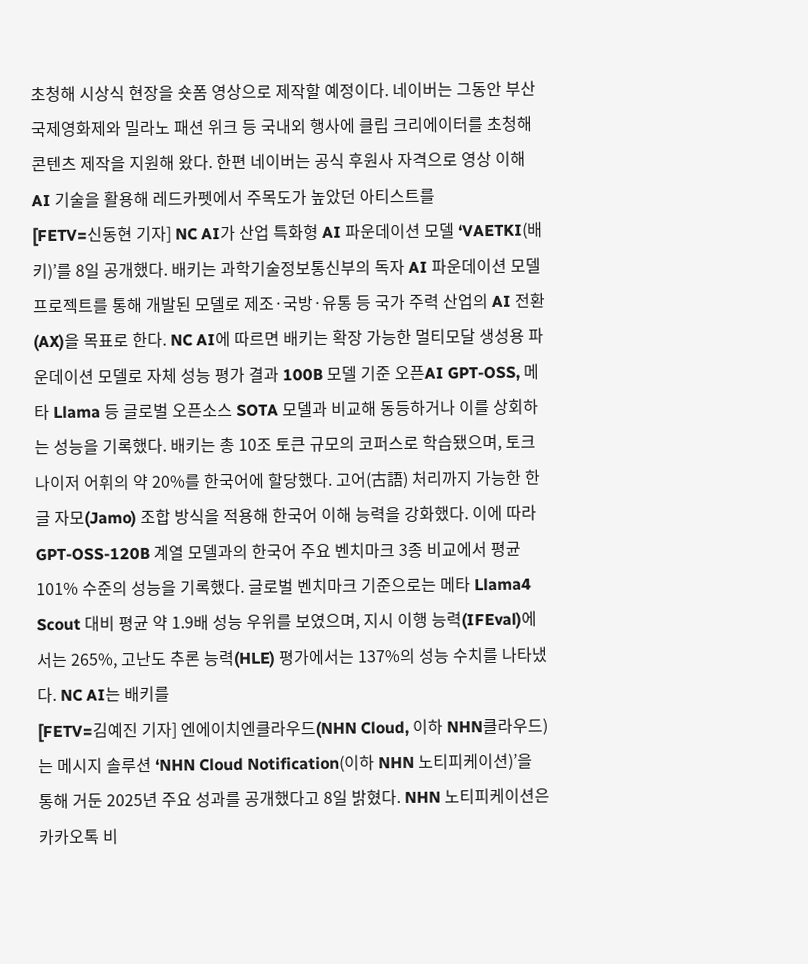초청해 시상식 현장을 숏폼 영상으로 제작할 예정이다. 네이버는 그동안 부산국제영화제와 밀라노 패션 위크 등 국내외 행사에 클립 크리에이터를 초청해 콘텐츠 제작을 지원해 왔다. 한편 네이버는 공식 후원사 자격으로 영상 이해 AI 기술을 활용해 레드카펫에서 주목도가 높았던 아티스트를
[FETV=신동현 기자] NC AI가 산업 특화형 AI 파운데이션 모델 ‘VAETKI(배키)’를 8일 공개했다. 배키는 과학기술정보통신부의 독자 AI 파운데이션 모델 프로젝트를 통해 개발된 모델로 제조·국방·유통 등 국가 주력 산업의 AI 전환(AX)을 목표로 한다. NC AI에 따르면 배키는 확장 가능한 멀티모달 생성용 파운데이션 모델로 자체 성능 평가 결과 100B 모델 기준 오픈AI GPT-OSS, 메타 Llama 등 글로벌 오픈소스 SOTA 모델과 비교해 동등하거나 이를 상회하는 성능을 기록했다. 배키는 총 10조 토큰 규모의 코퍼스로 학습됐으며, 토크나이저 어휘의 약 20%를 한국어에 할당했다. 고어(古語) 처리까지 가능한 한글 자모(Jamo) 조합 방식을 적용해 한국어 이해 능력을 강화했다. 이에 따라 GPT-OSS-120B 계열 모델과의 한국어 주요 벤치마크 3종 비교에서 평균 101% 수준의 성능을 기록했다. 글로벌 벤치마크 기준으로는 메타 Llama4 Scout 대비 평균 약 1.9배 성능 우위를 보였으며, 지시 이행 능력(IFEval)에서는 265%, 고난도 추론 능력(HLE) 평가에서는 137%의 성능 수치를 나타냈다. NC AI는 배키를
[FETV=김예진 기자] 엔에이치엔클라우드(NHN Cloud, 이하 NHN클라우드)는 메시지 솔루션 ‘NHN Cloud Notification(이하 NHN 노티피케이션)’을 통해 거둔 2025년 주요 성과를 공개했다고 8일 밝혔다. NHN 노티피케이션은 카카오톡 비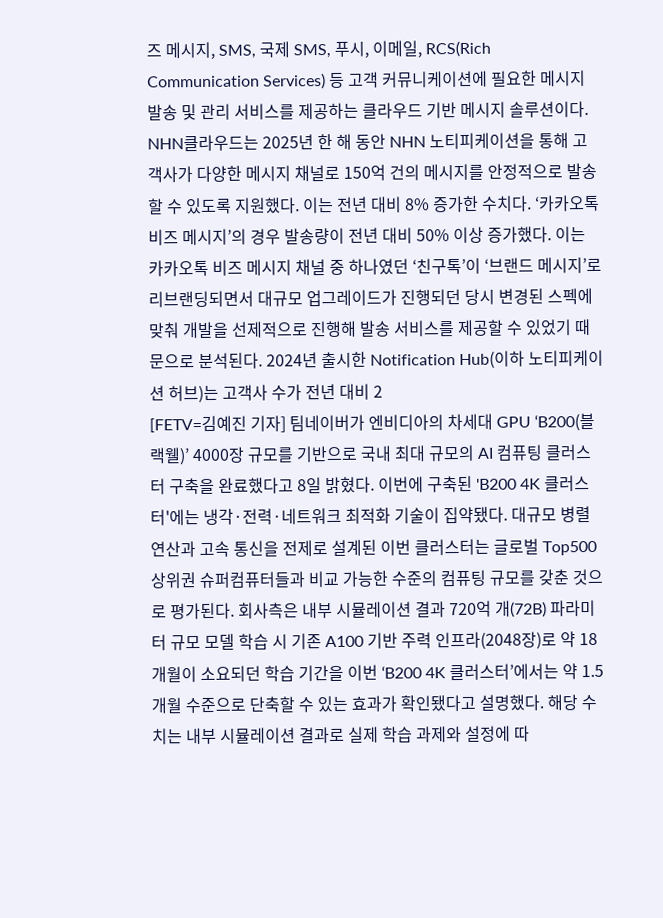즈 메시지, SMS, 국제 SMS, 푸시, 이메일, RCS(Rich Communication Services) 등 고객 커뮤니케이션에 필요한 메시지 발송 및 관리 서비스를 제공하는 클라우드 기반 메시지 솔루션이다. NHN클라우드는 2025년 한 해 동안 NHN 노티피케이션을 통해 고객사가 다양한 메시지 채널로 150억 건의 메시지를 안정적으로 발송할 수 있도록 지원했다. 이는 전년 대비 8% 증가한 수치다. ‘카카오톡 비즈 메시지’의 경우 발송량이 전년 대비 50% 이상 증가했다. 이는 카카오톡 비즈 메시지 채널 중 하나였던 ‘친구톡’이 ‘브랜드 메시지’로 리브랜딩되면서 대규모 업그레이드가 진행되던 당시 변경된 스펙에 맞춰 개발을 선제적으로 진행해 발송 서비스를 제공할 수 있었기 때문으로 분석된다. 2024년 출시한 Notification Hub(이하 노티피케이션 허브)는 고객사 수가 전년 대비 2
[FETV=김예진 기자] 팀네이버가 엔비디아의 차세대 GPU ‘B200(블랙웰)’ 4000장 규모를 기반으로 국내 최대 규모의 AI 컴퓨팅 클러스터 구축을 완료했다고 8일 밝혔다. 이번에 구축된 'B200 4K 클러스터'에는 냉각·전력·네트워크 최적화 기술이 집약됐다. 대규모 병렬 연산과 고속 통신을 전제로 설계된 이번 클러스터는 글로벌 Top500 상위권 슈퍼컴퓨터들과 비교 가능한 수준의 컴퓨팅 규모를 갖춘 것으로 평가된다. 회사측은 내부 시뮬레이션 결과 720억 개(72B) 파라미터 규모 모델 학습 시 기존 A100 기반 주력 인프라(2048장)로 약 18개월이 소요되던 학습 기간을 이번 ‘B200 4K 클러스터’에서는 약 1.5개월 수준으로 단축할 수 있는 효과가 확인됐다고 설명했다. 해당 수치는 내부 시뮬레이션 결과로 실제 학습 과제와 설정에 따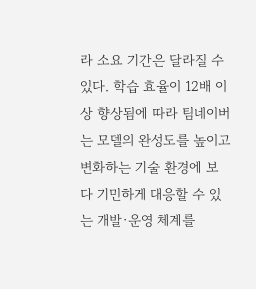라 소요 기간은 달라질 수 있다. 학습 효율이 12배 이상 향상됨에 따라 팀네이버는 모델의 완성도를 높이고 변화하는 기술 환경에 보다 기민하게 대응할 수 있는 개발·운영 체계를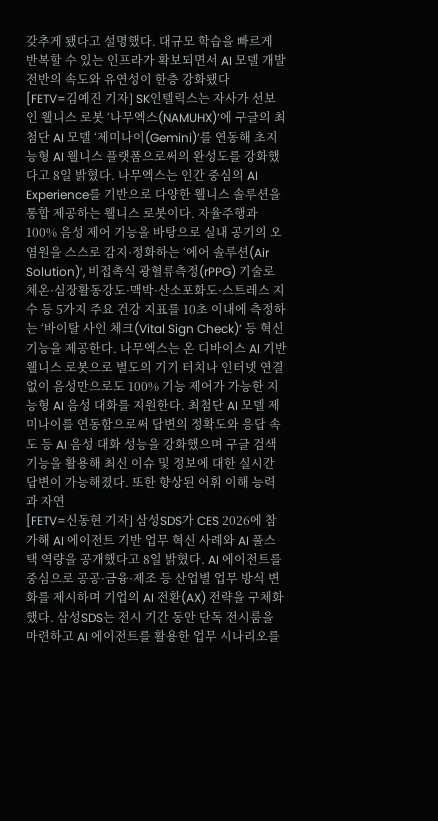갖추게 됐다고 설명했다. 대규모 학습을 빠르게 반복할 수 있는 인프라가 확보되면서 AI 모델 개발 전반의 속도와 유연성이 한층 강화됐다
[FETV=김예진 기자] SK인텔릭스는 자사가 선보인 웰니스 로봇 ‘나무엑스(NAMUHX)’에 구글의 최첨단 AI 모델 ‘제미나이(Gemini)’를 연동해 초지능형 AI 웰니스 플랫폼으로써의 완성도를 강화했다고 8일 밝혔다. 나무엑스는 인간 중심의 AI Experience를 기반으로 다양한 웰니스 솔루션을 통합 제공하는 웰니스 로봇이다. 자율주행과 100% 음성 제어 기능을 바탕으로 실내 공기의 오염원을 스스로 감지·정화하는 ‘에어 솔루션(Air Solution)’, 비접촉식 광혈류측정(rPPG) 기술로 체온·심장활동강도·맥박·산소포화도·스트레스 지수 등 5가지 주요 건강 지표를 10초 이내에 측정하는 ‘바이탈 사인 체크(Vital Sign Check)’ 등 혁신 기능을 제공한다. 나무엑스는 온 디바이스 AI 기반 웰니스 로봇으로 별도의 기기 터치나 인터넷 연결 없이 음성만으로도 100% 기능 제어가 가능한 지능형 AI 음성 대화를 지원한다. 최첨단 AI 모델 제미나이를 연동함으로써 답변의 정확도와 응답 속도 등 AI 음성 대화 성능을 강화했으며 구글 검색 기능을 활용해 최신 이슈 및 정보에 대한 실시간 답변이 가능해졌다. 또한 향상된 어휘 이해 능력과 자연
[FETV=신동현 기자] 삼성SDS가 CES 2026에 참가해 AI 에이전트 기반 업무 혁신 사례와 AI 풀스택 역량을 공개했다고 8일 밝혔다. AI 에이전트를 중심으로 공공·금융·제조 등 산업별 업무 방식 변화를 제시하며 기업의 AI 전환(AX) 전략을 구체화했다. 삼성SDS는 전시 기간 동안 단독 전시룸을 마련하고 AI 에이전트를 활용한 업무 시나리오를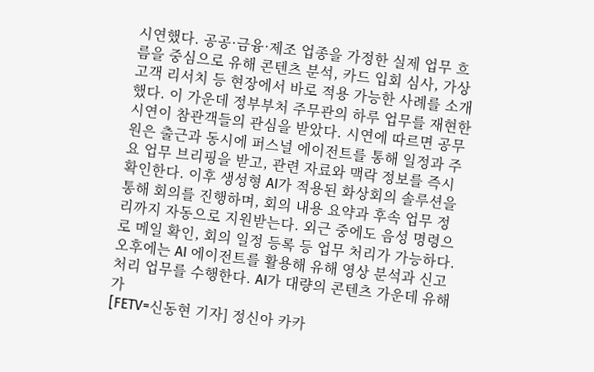시연했다. 공공·금융·제조 업종을 가정한 실제 업무 흐름을 중심으로 유해 콘텐츠 분석, 카드 입회 심사, 가상 고객 리서치 등 현장에서 바로 적용 가능한 사례를 소개했다. 이 가운데 정부부처 주무관의 하루 업무를 재현한 시연이 참관객들의 관심을 받았다. 시연에 따르면 공무원은 출근과 동시에 퍼스널 에이전트를 통해 일정과 주요 업무 브리핑을 받고, 관련 자료와 맥락 정보를 즉시 확인한다. 이후 생성형 AI가 적용된 화상회의 솔루션을 통해 회의를 진행하며, 회의 내용 요약과 후속 업무 정리까지 자동으로 지원받는다. 외근 중에도 음성 명령으로 메일 확인, 회의 일정 등록 등 업무 처리가 가능하다. 오후에는 AI 에이전트를 활용해 유해 영상 분석과 신고 처리 업무를 수행한다. AI가 대량의 콘텐츠 가운데 유해 가
[FETV=신동현 기자] 정신아 카카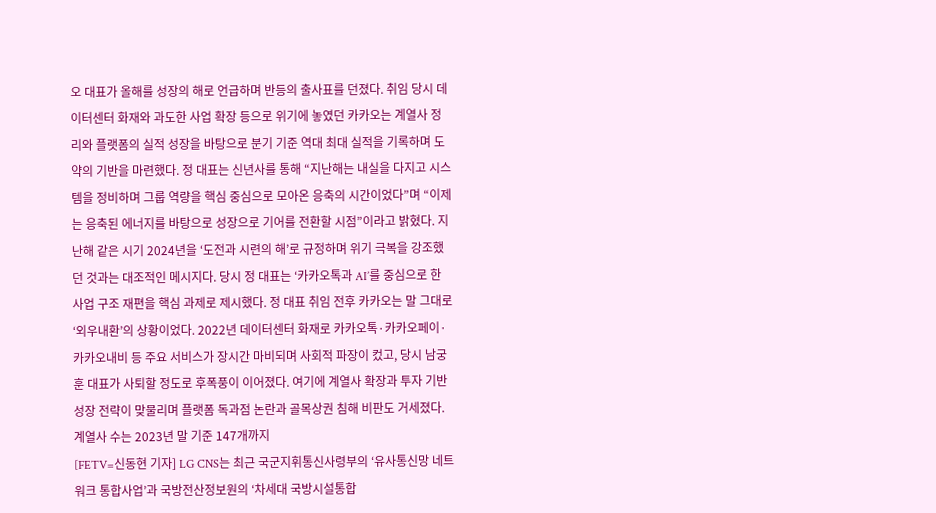오 대표가 올해를 성장의 해로 언급하며 반등의 출사표를 던졌다. 취임 당시 데이터센터 화재와 과도한 사업 확장 등으로 위기에 놓였던 카카오는 계열사 정리와 플랫폼의 실적 성장을 바탕으로 분기 기준 역대 최대 실적을 기록하며 도약의 기반을 마련했다. 정 대표는 신년사를 통해 “지난해는 내실을 다지고 시스템을 정비하며 그룹 역량을 핵심 중심으로 모아온 응축의 시간이었다”며 “이제는 응축된 에너지를 바탕으로 성장으로 기어를 전환할 시점”이라고 밝혔다. 지난해 같은 시기 2024년을 ‘도전과 시련의 해’로 규정하며 위기 극복을 강조했던 것과는 대조적인 메시지다. 당시 정 대표는 ‘카카오톡과 AI’를 중심으로 한 사업 구조 재편을 핵심 과제로 제시했다. 정 대표 취임 전후 카카오는 말 그대로 ‘외우내환’의 상황이었다. 2022년 데이터센터 화재로 카카오톡·카카오페이·카카오내비 등 주요 서비스가 장시간 마비되며 사회적 파장이 컸고, 당시 남궁훈 대표가 사퇴할 정도로 후폭풍이 이어졌다. 여기에 계열사 확장과 투자 기반 성장 전략이 맞물리며 플랫폼 독과점 논란과 골목상권 침해 비판도 거세졌다. 계열사 수는 2023년 말 기준 147개까지
[FETV=신동현 기자] LG CNS는 최근 국군지휘통신사령부의 ‘유사통신망 네트워크 통합사업’과 국방전산정보원의 ‘차세대 국방시설통합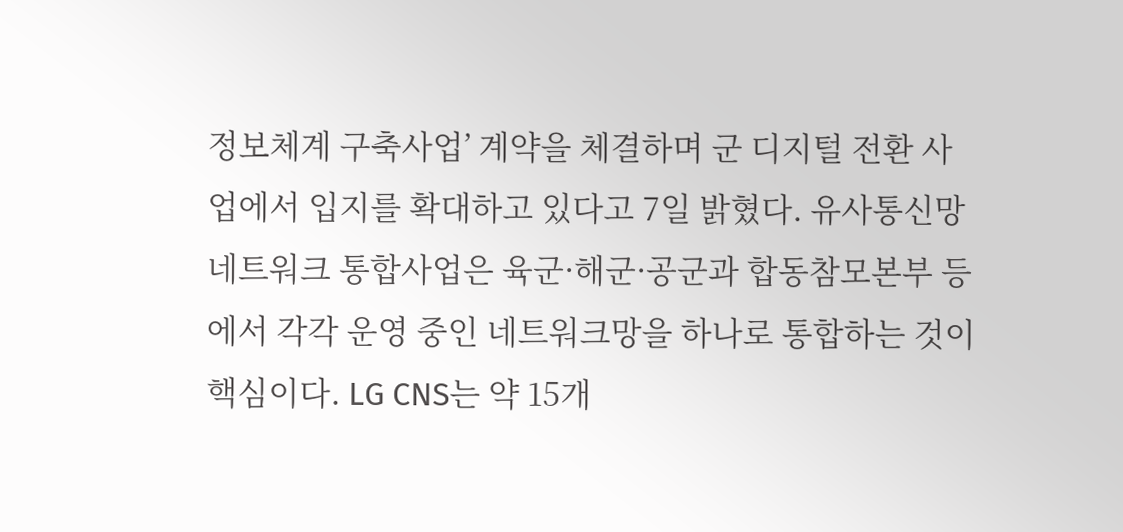정보체계 구축사업’ 계약을 체결하며 군 디지털 전환 사업에서 입지를 확대하고 있다고 7일 밝혔다. 유사통신망 네트워크 통합사업은 육군·해군·공군과 합동참모본부 등에서 각각 운영 중인 네트워크망을 하나로 통합하는 것이 핵심이다. LG CNS는 약 15개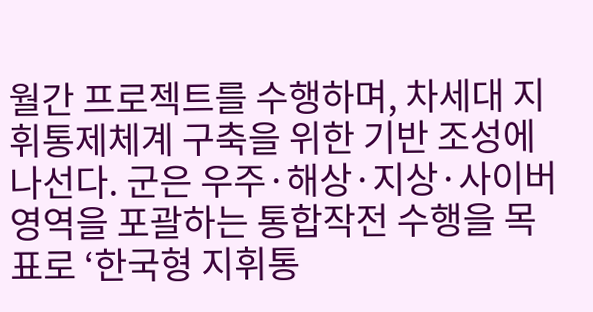월간 프로젝트를 수행하며, 차세대 지휘통제체계 구축을 위한 기반 조성에 나선다. 군은 우주·해상·지상·사이버 영역을 포괄하는 통합작전 수행을 목표로 ‘한국형 지휘통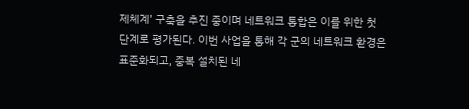제체계’ 구축을 추진 중이며 네트워크 통합은 이를 위한 첫 단계로 평가된다. 이번 사업을 통해 각 군의 네트워크 환경은 표준화되고, 중복 설치된 네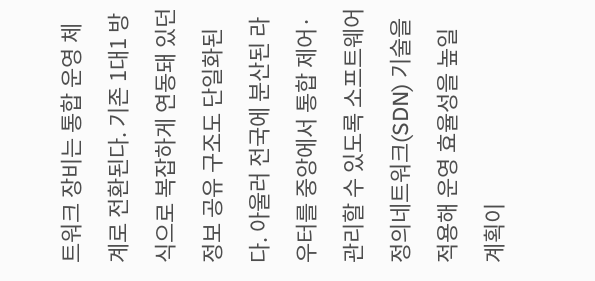트워크 장비는 통합 운영 체계로 전환된다. 기존 1대1 방식으로 복잡하게 연동돼 있던 정보 공유 구조도 단일화된다. 아울러 전국에 분산된 라우터를 중앙에서 통합 제어·관리할 수 있도록 소프트웨어정의네트워크(SDN) 기술을 적용해 운영 효율성을 높일 계획이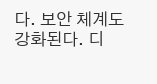다. 보안 체계도 강화된다. 디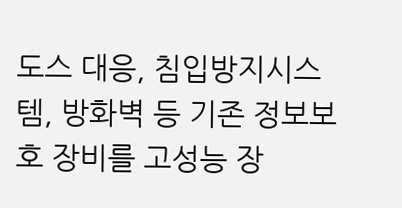도스 대응, 침입방지시스템, 방화벽 등 기존 정보보호 장비를 고성능 장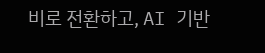비로 전환하고, AI 기반